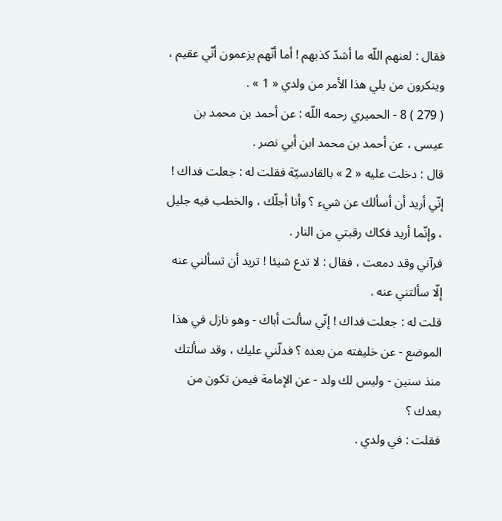فقال : لعنهم اللّه ما أشدّ كذبهم ! أما أنّهم يزعمون أنّي عقيم ، وينكرون من يلي هذا الأمر من ولدي « 1 » .
( 279 ) 8 - الحميري رحمه اللّه : عن أحمد بن محمد بن عيسى ، عن أحمد بن محمد ابن أبي نصر .
قال : دخلت عليه « 2 » بالقادسيّة فقلت له : جعلت فداك ! إنّي أريد أن أسألك عن شيء ؟ وأنا أجلّك ، والخطب فيه جليل ، وإنّما أريد فكاك رقبتي من النار .
فرآني وقد دمعت ، فقال : لا تدع شيئا ! تريد أن تسألني عنه إلّا سألتني عنه .
قلت له : جعلت فداك ! إنّي سألت أباك - وهو نازل في هذا الموضع - عن خليفته من بعده ؟ فدلّني عليك ، وقد سألتك منذ سنين - وليس لك ولد - عن الإمامة فيمن تكون من بعدك ؟
فقلت : في ولدي .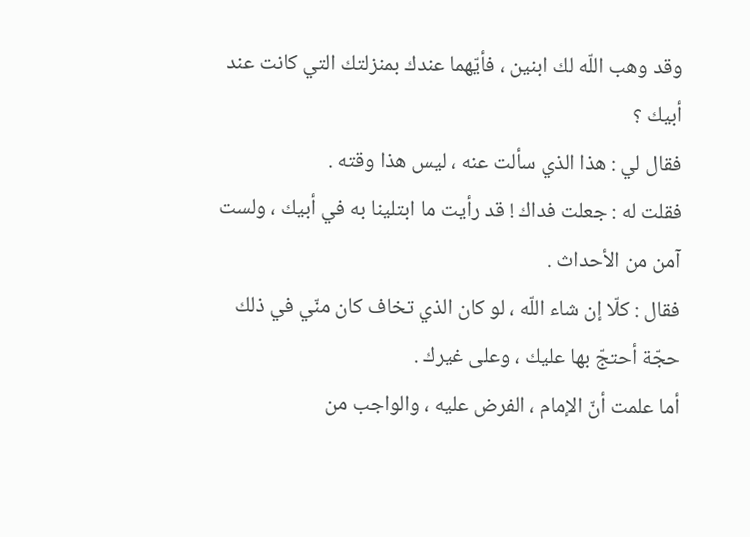وقد وهب اللّه لك ابنين ، فأيّهما عندك بمنزلتك التي كانت عند أبيك ؟
فقال لي : هذا الذي سألت عنه ، ليس هذا وقته .
فقلت له : جعلت فداك ! قد رأيت ما ابتلينا به في أبيك ، ولست آمن من الأحداث .
فقال : كلّا إن شاء اللّه ، لو كان الذي تخاف كان منّي في ذلك حجّة أحتجّ بها عليك ، وعلى غيرك .
أما علمت أنّ الإمام ، الفرض عليه ، والواجب من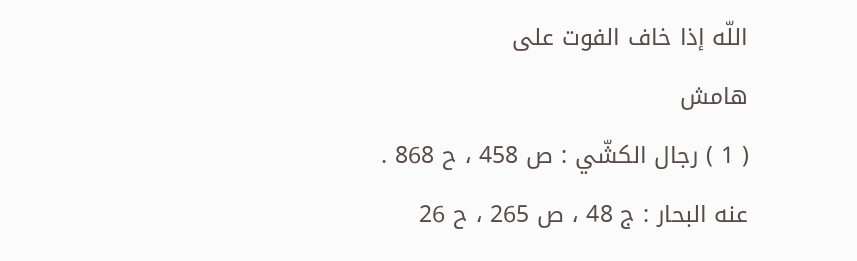اللّه إذا خاف الفوت على
هامش
( 1 ) رجال الكشّي : ص 458 ، ح 868 .
عنه البحار : ج 48 ، ص 265 ، ح 26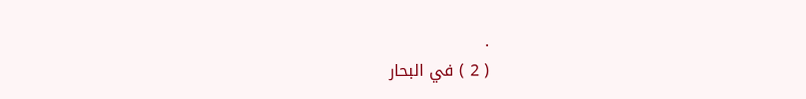.
( 2 ) في البحار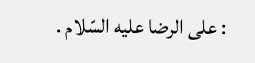: على الرضا عليه السّلام .